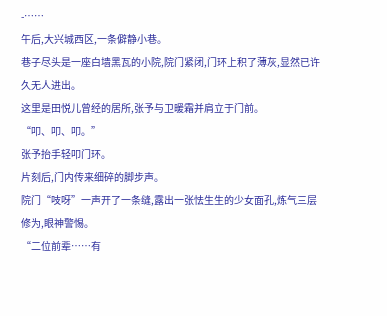-……
午后,大兴城西区,一条僻静小巷。
巷子尽头是一座白墙黑瓦的小院,院门紧闭,门环上积了薄灰,显然已许久无人进出。
这里是田悦儿曾经的居所,张予与卫暖霜并肩立于门前。
“叩、叩、叩。”
张予抬手轻叩门环。
片刻后,门内传来细碎的脚步声。
院门“吱呀”一声开了一条缝,露出一张怯生生的少女面孔,炼气三层修为,眼神警惕。
“二位前辈……有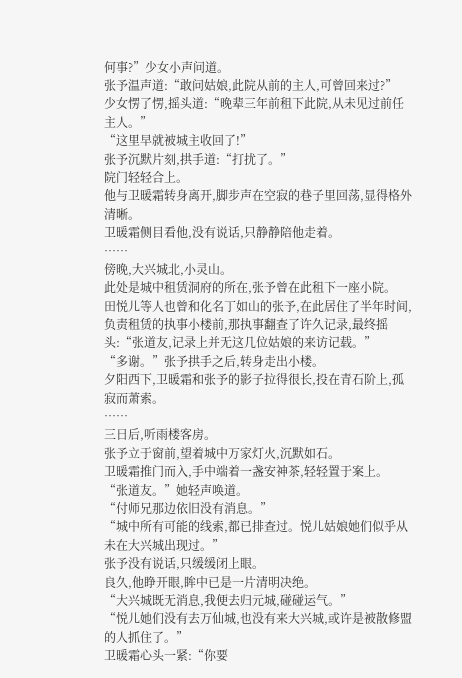何事?”少女小声问道。
张予温声道:“敢问姑娘,此院从前的主人,可曾回来过?”
少女愣了愣,摇头道:“晚辈三年前租下此院,从未见过前任主人。”
“这里早就被城主收回了!”
张予沉默片刻,拱手道:“打扰了。”
院门轻轻合上。
他与卫暖霜转身离开,脚步声在空寂的巷子里回荡,显得格外清晰。
卫暖霜侧目看他,没有说话,只静静陪他走着。
……
傍晚,大兴城北,小灵山。
此处是城中租赁洞府的所在,张予曾在此租下一座小院。
田悦儿等人也曾和化名丁如山的张予,在此居住了半年时间,
负责租赁的执事小楼前,那执事翻查了许久记录,最终摇头:“张道友,记录上并无这几位姑娘的来访记载。”
“多谢。”张予拱手之后,转身走出小楼。
夕阳西下,卫暖霜和张予的影子拉得很长,投在青石阶上,孤寂而萧索。
……
三日后,听雨楼客房。
张予立于窗前,望着城中万家灯火,沉默如石。
卫暖霜推门而入,手中端着一盏安神茶,轻轻置于案上。
“张道友。”她轻声唤道。
“付师兄那边依旧没有消息。”
“城中所有可能的线索,都已排查过。悦儿姑娘她们似乎从未在大兴城出现过。”
张予没有说话,只缓缓闭上眼。
良久,他睁开眼,眸中已是一片清明决绝。
“大兴城既无消息,我便去归元城,碰碰运气。”
“悦儿她们没有去万仙城,也没有来大兴城,或许是被散修盟的人抓住了。”
卫暖霜心头一紧:“你要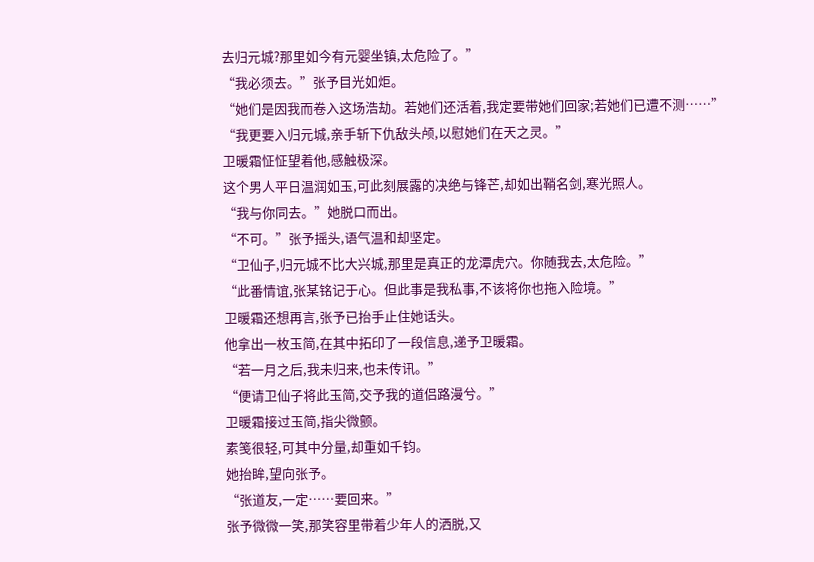去归元城?那里如今有元婴坐镇,太危险了。”
“我必须去。”张予目光如炬。
“她们是因我而卷入这场浩劫。若她们还活着,我定要带她们回家;若她们已遭不测……”
“我更要入归元城,亲手斩下仇敌头颅,以慰她们在天之灵。”
卫暖霜怔怔望着他,感触极深。
这个男人平日温润如玉,可此刻展露的决绝与锋芒,却如出鞘名剑,寒光照人。
“我与你同去。”她脱口而出。
“不可。”张予摇头,语气温和却坚定。
“卫仙子,归元城不比大兴城,那里是真正的龙潭虎穴。你随我去,太危险。”
“此番情谊,张某铭记于心。但此事是我私事,不该将你也拖入险境。”
卫暖霜还想再言,张予已抬手止住她话头。
他拿出一枚玉简,在其中拓印了一段信息,递予卫暖霜。
“若一月之后,我未归来,也未传讯。”
“便请卫仙子将此玉简,交予我的道侣路漫兮。”
卫暖霜接过玉简,指尖微颤。
素笺很轻,可其中分量,却重如千钧。
她抬眸,望向张予。
“张道友,一定……要回来。”
张予微微一笑,那笑容里带着少年人的洒脱,又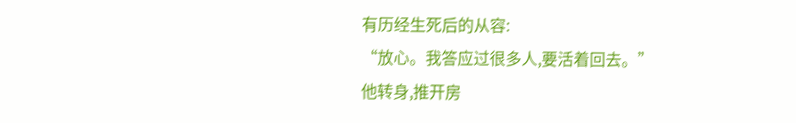有历经生死后的从容:
“放心。我答应过很多人,要活着回去。”
他转身,推开房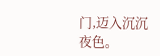门,迈入沉沉夜色。